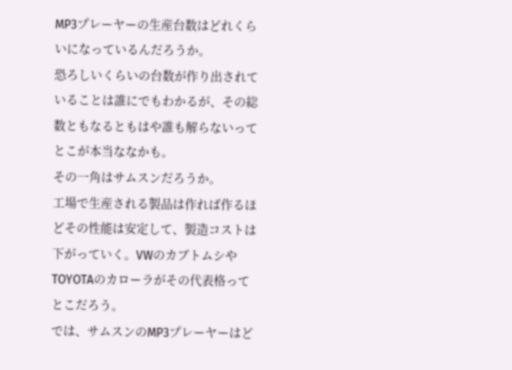MP3プレーヤーの生産台数はどれくらいになっているんだろうか。
恐ろしいくらいの台数が作り出されていることは誰にでもわかるが、その総数ともなるともはや誰も解らないってとこが本当ななかも。
その一角はサムスンだろうか。
工場で生産される製品は作れば作るほどその性能は安定して、製造コストは下がっていく。VWのカブトムシやTOYOTAのカローラがその代表格ってとこだろう。
では、サムスンのMP3プレーヤーはど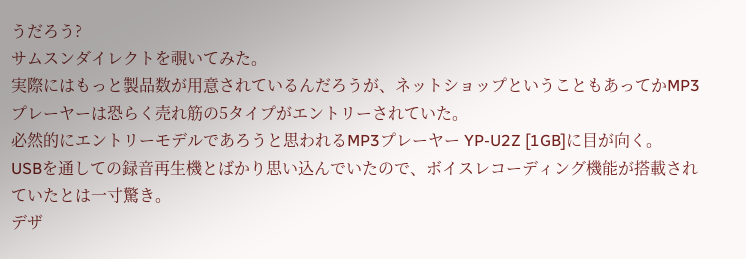うだろう?
サムスンダイレクトを覗いてみた。
実際にはもっと製品数が用意されているんだろうが、ネットショップということもあってかMP3プレーヤーは恐らく売れ筋の5タイプがエントリーされていた。
必然的にエントリーモデルであろうと思われるMP3プレーヤー YP-U2Z [1GB]に目が向く。
USBを通しての録音再生機とばかり思い込んでいたので、ボイスレコーディング機能が搭載されていたとは一寸驚き。
デザ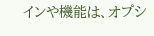インや機能は、オプシ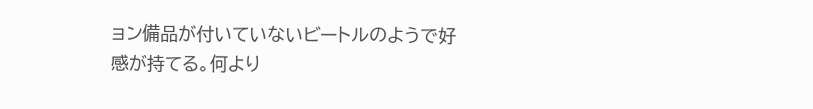ョン備品が付いていないビートルのようで好感が持てる。何より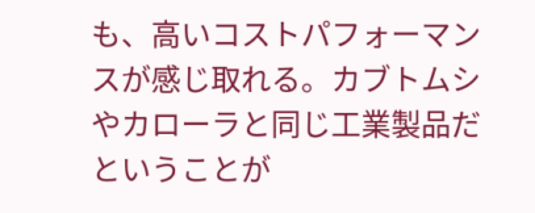も、高いコストパフォーマンスが感じ取れる。カブトムシやカローラと同じ工業製品だということが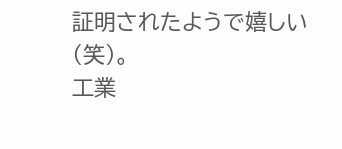証明されたようで嬉しい(笑)。
工業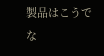製品はこうでな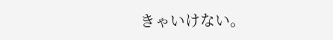きゃいけない。